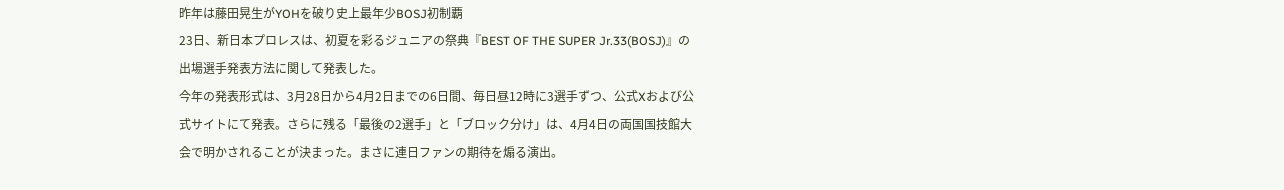昨年は藤田晃生がYOHを破り史上最年少BOSJ初制覇
23日、新日本プロレスは、初夏を彩るジュニアの祭典『BEST OF THE SUPER Jr.33(BOSJ)』の出場選手発表方法に関して発表した。
今年の発表形式は、3月28日から4月2日までの6日間、毎日昼12時に3選手ずつ、公式Xおよび公式サイトにて発表。さらに残る「最後の2選手」と「ブロック分け」は、4月4日の両国国技館大会で明かされることが決まった。まさに連日ファンの期待を煽る演出。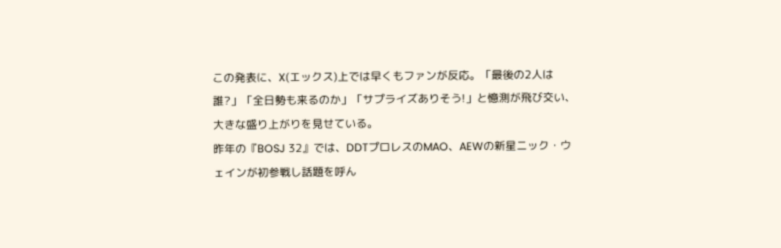この発表に、X(エックス)上では早くもファンが反応。「最後の2人は誰?」「全日勢も来るのか」「サプライズありそう!」と憶測が飛び交い、大きな盛り上がりを見せている。
昨年の『BOSJ 32』では、DDTプロレスのMAO、AEWの新星ニック・ウェインが初参戦し話題を呼ん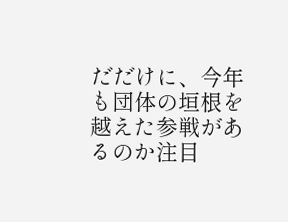だだけに、今年も団体の垣根を越えた参戦があるのか注目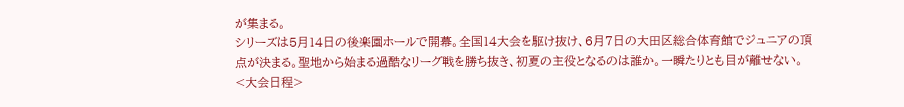が集まる。
シリーズは5月14日の後楽園ホールで開幕。全国14大会を駆け抜け、6月7日の大田区総合体育館でジュニアの頂点が決まる。聖地から始まる過酷なリーグ戦を勝ち抜き、初夏の主役となるのは誰か。一瞬たりとも目が離せない。
<大会日程>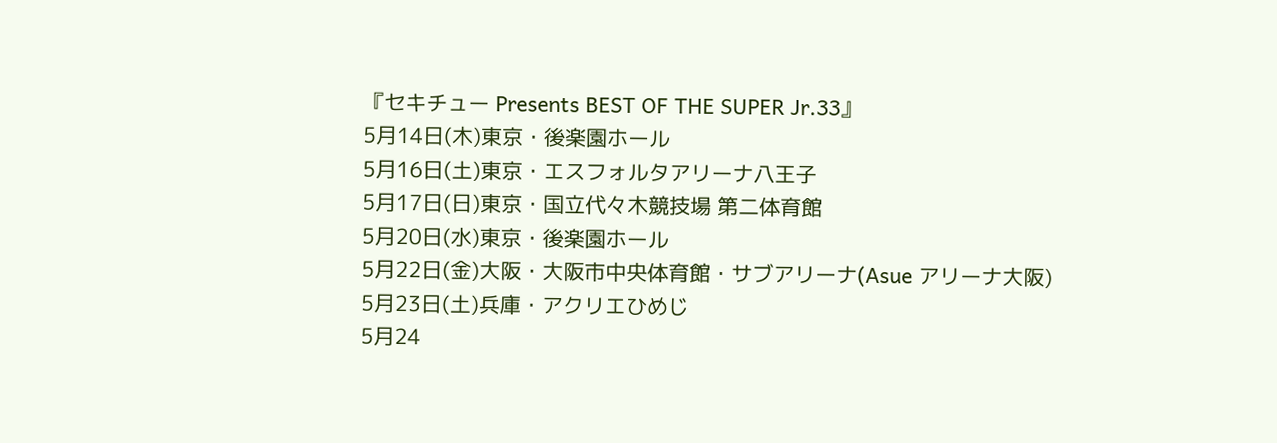『セキチュー Presents BEST OF THE SUPER Jr.33』
5月14日(木)東京・後楽園ホール
5月16日(土)東京・エスフォルタアリーナ八王子
5月17日(日)東京・国立代々木競技場 第二体育館
5月20日(水)東京・後楽園ホール
5月22日(金)大阪・大阪市中央体育館・サブアリーナ(Asue アリーナ大阪)
5月23日(土)兵庫・アクリエひめじ
5月24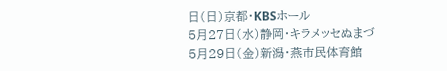日(日)京都・KBSホール
5月27日(水)静岡・キラメッセぬまづ
5月29日(金)新潟・燕市民体育館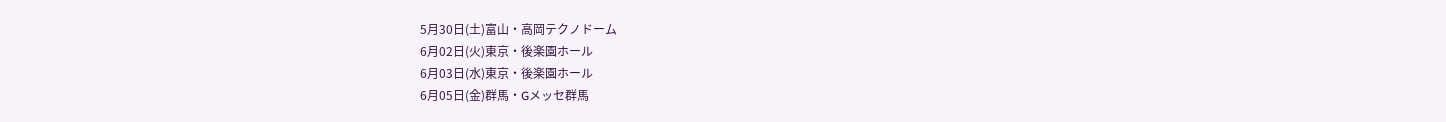5月30日(土)富山・高岡テクノドーム
6月02日(火)東京・後楽園ホール
6月03日(水)東京・後楽園ホール
6月05日(金)群馬・Gメッセ群馬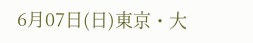6月07日(日)東京・大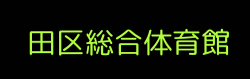田区総合体育館